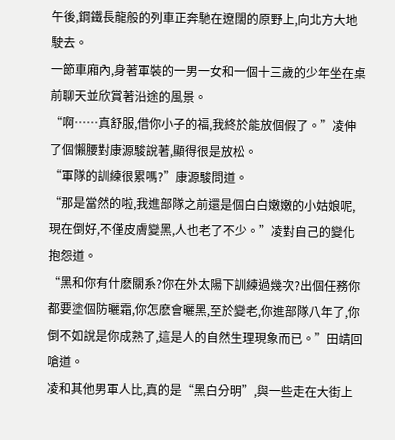午後,鋼鐵長龍般的列車正奔馳在遼闊的原野上,向北方大地駛去。
一節車廂內,身著軍裝的一男一女和一個十三歲的少年坐在桌前聊天並欣賞著沿途的風景。
“啊……真舒服,借你小子的福,我終於能放個假了。”凌伸了個懶腰對康源駿說著,顯得很是放松。
“軍隊的訓練很累嗎?”康源駿問道。
“那是當然的啦,我進部隊之前還是個白白嫩嫩的小姑娘呢,現在倒好,不僅皮膚變黑,人也老了不少。”凌對自己的變化抱怨道。
“黑和你有什麽關系?你在外太陽下訓練過幾次?出個任務你都要塗個防曬霜,你怎麽會曬黑,至於變老,你進部隊八年了,你倒不如說是你成熟了,這是人的自然生理現象而已。”田靖回嗆道。
凌和其他男軍人比,真的是“黑白分明”,與一些走在大街上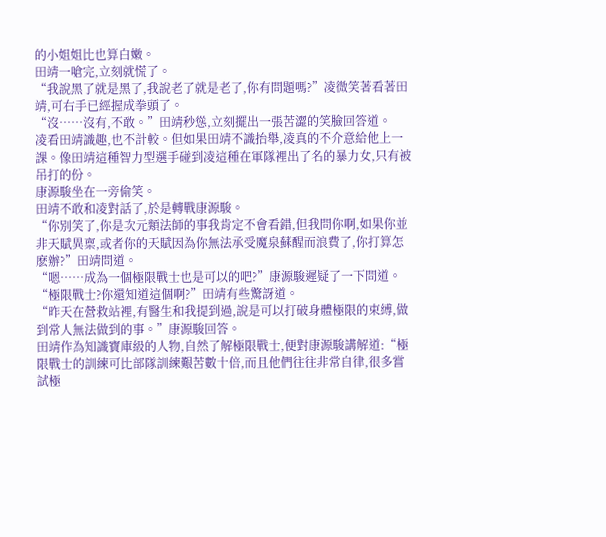的小姐姐比也算白嫩。
田靖一嗆完,立刻就慌了。
“我說黑了就是黑了,我說老了就是老了,你有問題嗎?”凌微笑著看著田靖,可右手已經握成拳頭了。
“沒……沒有,不敢。”田靖秒慫,立刻擺出一張苦澀的笑臉回答道。
凌看田靖識趣,也不計較。但如果田靖不識抬舉,凌真的不介意給他上一課。像田靖這種智力型選手碰到凌這種在軍隊裡出了名的暴力女,只有被吊打的份。
康源駿坐在一旁偷笑。
田靖不敢和凌對話了,於是轉戰康源駿。
“你別笑了,你是次元類法師的事我肯定不會看錯,但我問你啊,如果你並非天賦異稟,或者你的天賦因為你無法承受魔泉蘇醒而浪費了,你打算怎麽辦?”田靖問道。
“嗯……成為一個極限戰士也是可以的吧?”康源駿遲疑了一下問道。
“極限戰士?你還知道這個啊?”田靖有些驚訝道。
“昨天在營救站裡,有醫生和我提到過,說是可以打破身體極限的束縛,做到常人無法做到的事。”康源駿回答。
田靖作為知識寶庫級的人物,自然了解極限戰士,便對康源駿講解道:“極限戰士的訓練可比部隊訓練艱苦數十倍,而且他們往往非常自律,很多嘗試極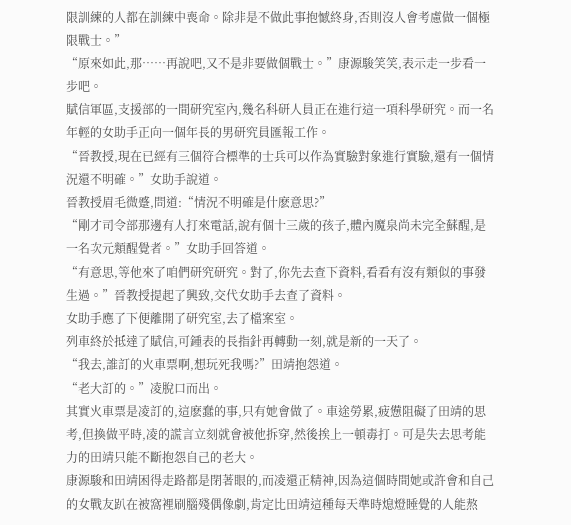限訓練的人都在訓練中喪命。除非是不做此事抱憾終身,否則沒人會考慮做一個極限戰士。”
“原來如此,那……再說吧,又不是非要做個戰士。”康源駿笑笑,表示走一步看一步吧。
賦信軍區,支援部的一間研究室內,幾名科研人員正在進行這一項科學研究。而一名年輕的女助手正向一個年長的男研究員匯報工作。
“晉教授,現在已經有三個符合標準的士兵可以作為實驗對象進行實驗,還有一個情況還不明確。”女助手說道。
晉教授眉毛微蹙,問道:“情況不明確是什麽意思?”
“剛才司令部那邊有人打來電話,說有個十三歲的孩子,體內魔泉尚未完全蘇醒,是一名次元類醒覺者。”女助手回答道。
“有意思,等他來了咱們研究研究。對了,你先去查下資料,看看有沒有類似的事發生過。”晉教授提起了興致,交代女助手去查了資料。
女助手應了下便離開了研究室,去了檔案室。
列車終於抵達了賦信,可鍾表的長指針再轉動一刻,就是新的一天了。
“我去,誰訂的火車票啊,想玩死我嗎?”田靖抱怨道。
“老大訂的。”凌脫口而出。
其實火車票是凌訂的,這麽蠢的事,只有她會做了。車途勞累,疲憊阻礙了田靖的思考,但換做平時,凌的謊言立刻就會被他拆穿,然後挨上一頓毒打。可是失去思考能力的田靖只能不斷抱怨自己的老大。
康源駿和田靖困得走路都是閉著眼的,而凌還正精神,因為這個時間她或許會和自己的女戰友趴在被窩裡刷腦殘偶像劇,肯定比田靖這種每天準時熄燈睡覺的人能熬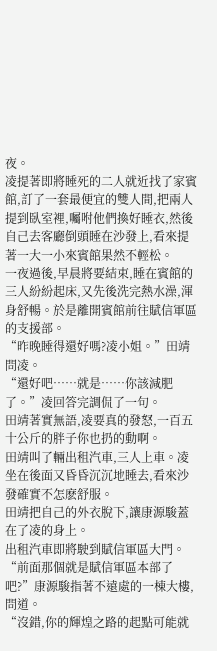夜。
凌提著即將睡死的二人就近找了家賓館,訂了一套最便宜的雙人間,把兩人提到臥室裡,囑咐他們換好睡衣,然後自己去客廳倒頭睡在沙發上,看來提著一大一小來賓館果然不輕松。
一夜過後,早晨將要結束,睡在賓館的三人紛紛起床,又先後洗完熱水澡,渾身舒暢。於是離開賓館前往賦信軍區的支援部。
“昨晚睡得還好嗎?凌小姐。”田靖問凌。
“還好吧……就是……你該減肥了。”凌回答完調侃了一句。
田靖著實無語,凌要真的發怒,一百五十公斤的胖子你也扔的動啊。
田靖叫了輛出租汽車,三人上車。凌坐在後面又昏昏沉沉地睡去,看來沙發確實不怎麽舒服。
田靖把自己的外衣脫下,讓康源駿蓋在了凌的身上。
出租汽車即將駛到賦信軍區大門。
“前面那個就是賦信軍區本部了吧?”康源駿指著不遠處的一棟大樓,問道。
“沒錯,你的輝煌之路的起點可能就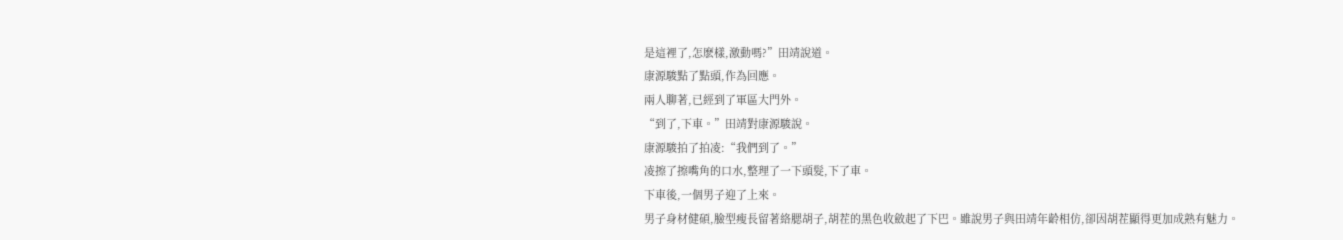是這裡了,怎麽樣,激動嗎?”田靖說道。
康源駿點了點頭,作為回應。
兩人聊著,已經到了軍區大門外。
“到了,下車。”田靖對康源駿說。
康源駿拍了拍凌:“我們到了。”
凌擦了擦嘴角的口水,整理了一下頭髮,下了車。
下車後,一個男子迎了上來。
男子身材健碩,臉型瘦長留著絡腮胡子,胡茬的黑色收斂起了下巴。雖說男子與田靖年齡相仿,卻因胡茬顯得更加成熟有魅力。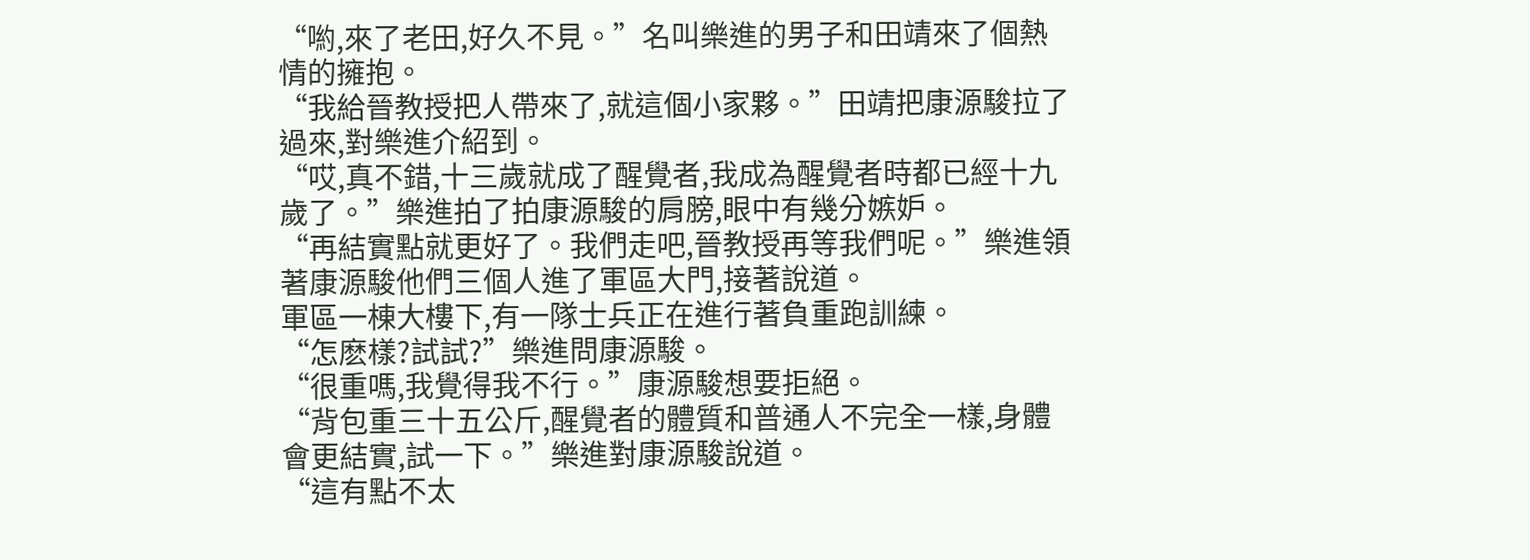“喲,來了老田,好久不見。”名叫樂進的男子和田靖來了個熱情的擁抱。
“我給晉教授把人帶來了,就這個小家夥。”田靖把康源駿拉了過來,對樂進介紹到。
“哎,真不錯,十三歲就成了醒覺者,我成為醒覺者時都已經十九歲了。”樂進拍了拍康源駿的肩膀,眼中有幾分嫉妒。
“再結實點就更好了。我們走吧,晉教授再等我們呢。”樂進領著康源駿他們三個人進了軍區大門,接著說道。
軍區一棟大樓下,有一隊士兵正在進行著負重跑訓練。
“怎麽樣?試試?”樂進問康源駿。
“很重嗎,我覺得我不行。”康源駿想要拒絕。
“背包重三十五公斤,醒覺者的體質和普通人不完全一樣,身體會更結實,試一下。”樂進對康源駿說道。
“這有點不太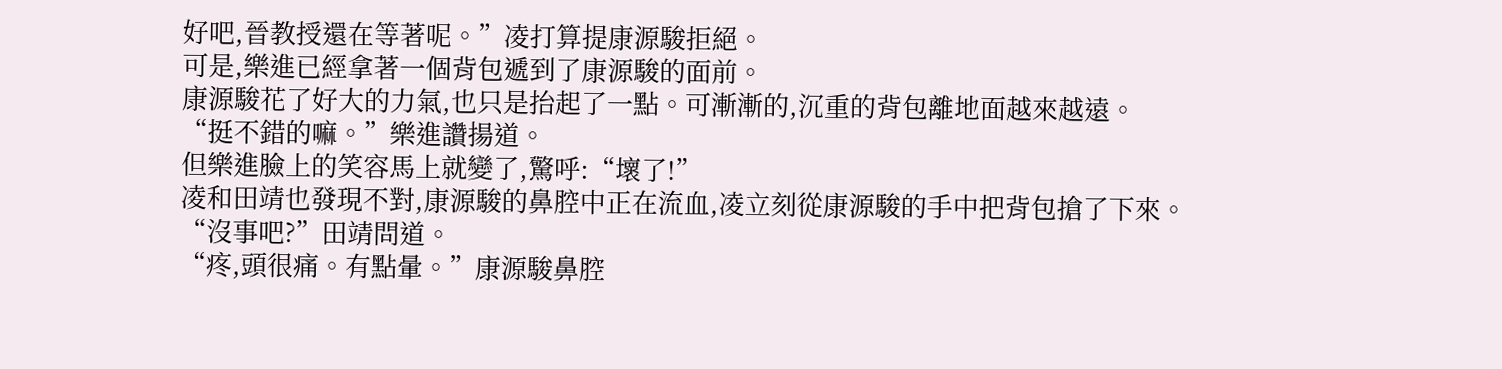好吧,晉教授還在等著呢。”凌打算提康源駿拒絕。
可是,樂進已經拿著一個背包遞到了康源駿的面前。
康源駿花了好大的力氣,也只是抬起了一點。可漸漸的,沉重的背包離地面越來越遠。
“挺不錯的嘛。”樂進讚揚道。
但樂進臉上的笑容馬上就變了,驚呼:“壞了!”
凌和田靖也發現不對,康源駿的鼻腔中正在流血,凌立刻從康源駿的手中把背包搶了下來。
“沒事吧?”田靖問道。
“疼,頭很痛。有點暈。”康源駿鼻腔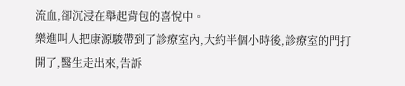流血,卻沉浸在舉起背包的喜悅中。
樂進叫人把康源駿帶到了診療室內,大約半個小時後,診療室的門打開了,醫生走出來,告訴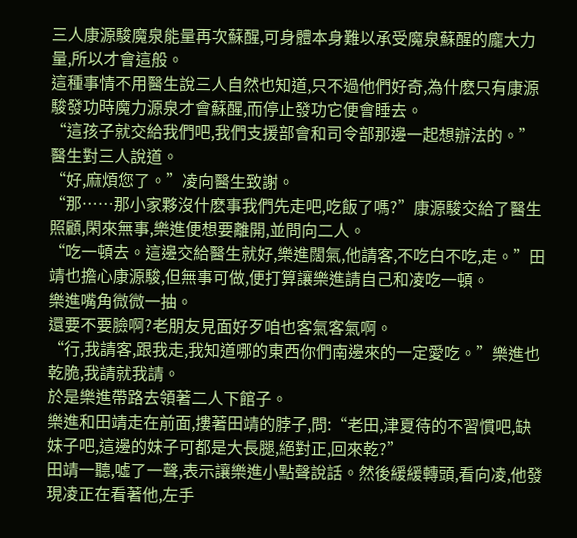三人康源駿魔泉能量再次蘇醒,可身體本身難以承受魔泉蘇醒的龐大力量,所以才會這般。
這種事情不用醫生說三人自然也知道,只不過他們好奇,為什麽只有康源駿發功時魔力源泉才會蘇醒,而停止發功它便會睡去。
“這孩子就交給我們吧,我們支援部會和司令部那邊一起想辦法的。”醫生對三人說道。
“好,麻煩您了。”凌向醫生致謝。
“那……那小家夥沒什麽事我們先走吧,吃飯了嗎?”康源駿交給了醫生照顧,閑來無事,樂進便想要離開,並問向二人。
“吃一頓去。這邊交給醫生就好,樂進闊氣,他請客,不吃白不吃,走。”田靖也擔心康源駿,但無事可做,便打算讓樂進請自己和凌吃一頓。
樂進嘴角微微一抽。
還要不要臉啊?老朋友見面好歹咱也客氣客氣啊。
“行,我請客,跟我走,我知道哪的東西你們南邊來的一定愛吃。”樂進也乾脆,我請就我請。
於是樂進帶路去領著二人下館子。
樂進和田靖走在前面,摟著田靖的脖子,問:“老田,津夏待的不習慣吧,缺妹子吧,這邊的妹子可都是大長腿,絕對正,回來乾?”
田靖一聽,噓了一聲,表示讓樂進小點聲說話。然後緩緩轉頭,看向凌,他發現凌正在看著他,左手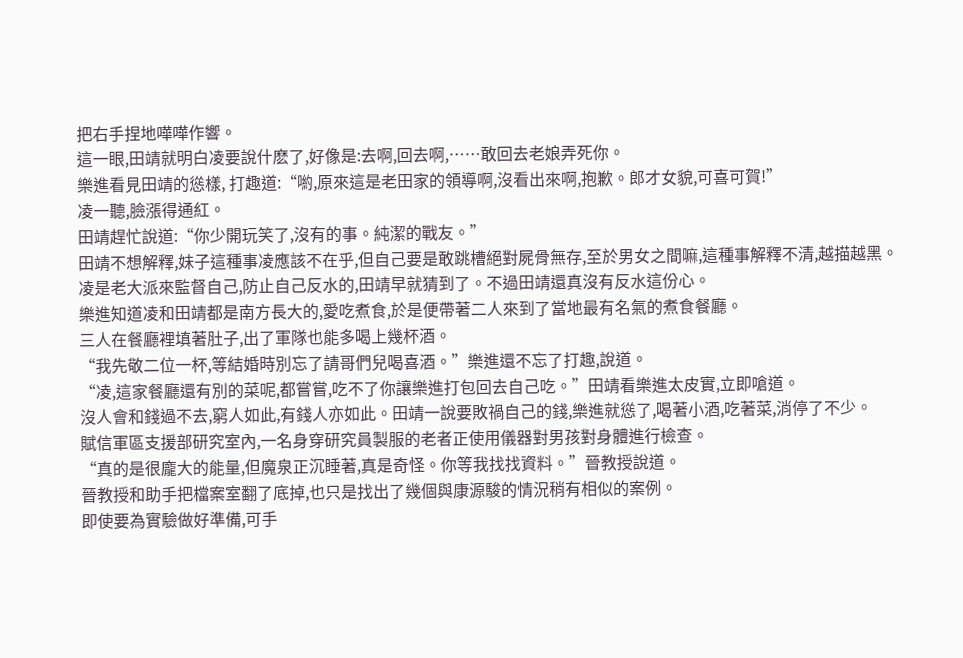把右手捏地嘩嘩作響。
這一眼,田靖就明白凌要說什麽了,好像是:去啊,回去啊,……敢回去老娘弄死你。
樂進看見田靖的慫樣, 打趣道:“喲,原來這是老田家的領導啊,沒看出來啊,抱歉。郎才女貌,可喜可賀!”
凌一聽,臉漲得通紅。
田靖趕忙說道:“你少開玩笑了,沒有的事。純潔的戰友。”
田靖不想解釋,妹子這種事凌應該不在乎,但自己要是敢跳槽絕對屍骨無存,至於男女之間嘛,這種事解釋不清,越描越黑。
凌是老大派來監督自己,防止自己反水的,田靖早就猜到了。不過田靖還真沒有反水這份心。
樂進知道凌和田靖都是南方長大的,愛吃煮食,於是便帶著二人來到了當地最有名氣的煮食餐廳。
三人在餐廳裡填著肚子,出了軍隊也能多喝上幾杯酒。
“我先敬二位一杯,等結婚時別忘了請哥們兒喝喜酒。”樂進還不忘了打趣,說道。
“凌,這家餐廳還有別的菜呢,都嘗嘗,吃不了你讓樂進打包回去自己吃。”田靖看樂進太皮實,立即嗆道。
沒人會和錢過不去,窮人如此,有錢人亦如此。田靖一說要敗禍自己的錢,樂進就慫了,喝著小酒,吃著菜,消停了不少。
賦信軍區支援部研究室內,一名身穿研究員製服的老者正使用儀器對男孩對身體進行檢查。
“真的是很龐大的能量,但魔泉正沉睡著,真是奇怪。你等我找找資料。”晉教授說道。
晉教授和助手把檔案室翻了底掉,也只是找出了幾個與康源駿的情況稍有相似的案例。
即使要為實驗做好準備,可手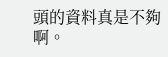頭的資料真是不夠啊。